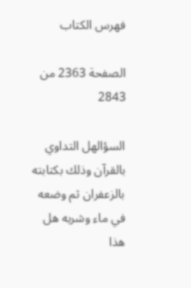فهرس الكتاب

الصفحة 2363 من 2843

السؤالهل التداوي بالقرآن وذلك بكتابته بالزعفران ثم وضعه في ماء وشربه هل هذا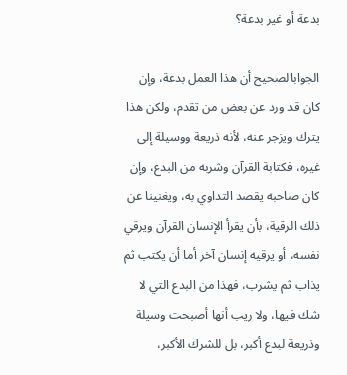بدعة أو غير بدعة؟

الجوابالصحيح أن هذا العمل بدعة، وإن كان قد ورد عن بعض من تقدم، ولكن هذا يترك ويزجر عنه، لأنه ذريعة ووسيلة إلى غيره، فكتابة القرآن وشربه من البدع، وإن كان صاحبه يقصد التداوي به، ويغنينا عن ذلك الرقية، بأن يقرأ الإنسان القرآن ويرقي نفسه، أو يرقيه إنسان آخر أما أن يكتب ثم يذاب ثم يشرب، فهذا من البدع التي لا شك فيها، ولا ريب أنها أصبحت وسيلة وذريعة لبدع أكبر، بل للشرك الأكبر،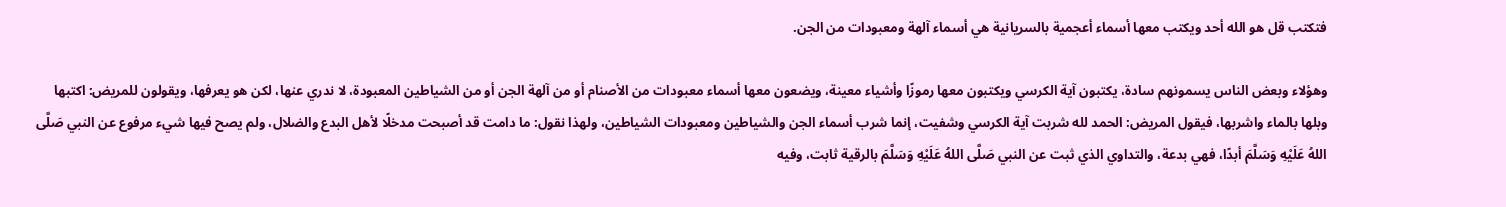فتكتب قل هو الله أحد ويكتب معها أسماء أعجمية بالسريانية هي أسماء آلهة ومعبودات من الجن.

وهؤلاء وبعض الناس يسمونهم سادة، يكتبون آية الكرسي ويكتبون معها رموزًا وأشياء معينة، ويضعون معها أسماء معبودات من الأصنام أو من آلهة الجن أو من الشياطين المعبودة، لا ندري عنها، لكن هو يعرفها، ويقولون للمريض: اكتبها وبلها بالماء واشربها، فيقول المريض: الحمد لله شربت آية الكرسي وشفيت، إنما شرب أسماء الجن والشياطين ومعبودات الشياطين، ولهذا نقول: ما دامت قد أصبحت مدخلًا لأهل البدع والضلال، ولم يصح فيها شيء مرفوع عن النبي صَلَّى اللهُ عَلَيْهِ وَسَلَّمَ أبدًا، فهي بدعة، والتداوي الذي ثبت عن النبي صَلَّى اللهُ عَلَيْهِ وَسَلَّمَ بالرقية ثابت، وفيه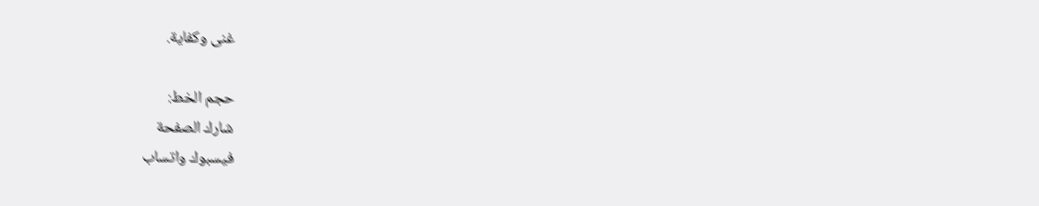غنى وكفاية.

حجم الخط:
شارك الصفحة
فيسبوك واتساب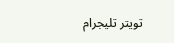تويتر تليجرام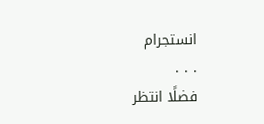انستجرام
. . .
فضلًا انتظر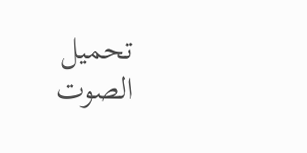تحميل الصوت